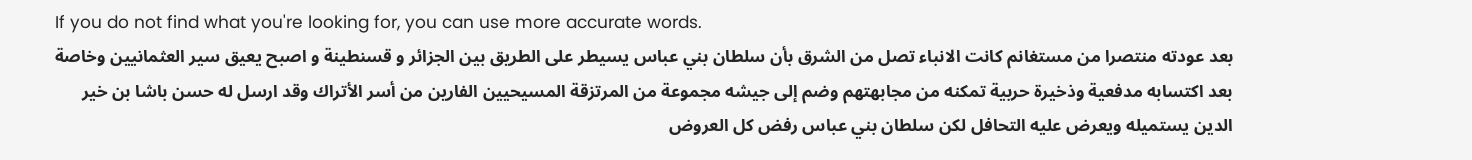If you do not find what you're looking for, you can use more accurate words.
بعد عودته منتصرا من مستغانم كانت الانباء تصل من الشرق بأن سلطان بني عباس يسيطر على الطريق بين الجزائر و قسنطينة و اصبح يعيق سير العثمانيين وخاصة بعد اكتسابه مدفعية وذخيرة حربية تمكنه من مجابهتهم وضم إلى جيشه مجموعة من المرتزقة المسيحيين الفارين من أسر الأتراك وقد ارسل له حسن باشا بن خير الدين يستميله ويعرض عليه التحافل لكن سلطان بني عباس رفض كل العروض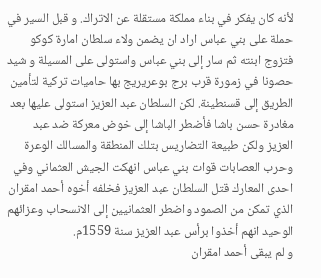لأنه كان يفكر في بناء مملكة مستقلة عن الاتراك. و قبل السير في حملة على بني عباس اراد ان يضمن ولاء سلطان امارة كوكو فتزوج ابنته ثم سار إلى بني عباس واستولى على المسيلة و شيد حصونا في زمورة قرب برج بوعريريج بها حاميات تركية لتأمين الطريق إلى قسنطينة. لكن السلطان عبد العزيز استولى عليها بعد مغادرة حسن باشا فأضطر الباشا إلى خوض معركة ضد عبد العزيز ولكن طبيعة التضاريس بتلك المنطقة والمسالك الوعرة وحرب العصابات قوات بني عباس انهكت الجيش العثماني وفي احدى المعارك قتل السلطان عبد العزيز فخلفه أخوه أحمد امقران الذي تمكن من الصمود واضطر العثمانيين إلى الانسحاب وعزائهم الوحيد انهم أخذوا برأس عبد العزيز سنة 1559م.
و لم يبقى أحمد امقران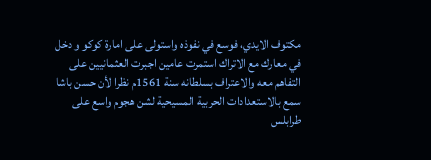مكتوف الايدي، فوسع في نفوذه واستولى على امارة كوكو و دخل في معارك مع الاتراك استمرت عامين اجبرت العثمانيين على التفاهم معه والاعتراف بسلطانه سنة 1561م نظرا لأن حسن باشا سمع بالاستعدادات الحربية المسيحية لشن هجوم واسع على طرابلس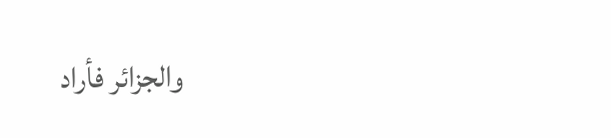والجزائر فأراد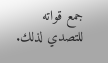جمع قواته للتصدي لذلك.